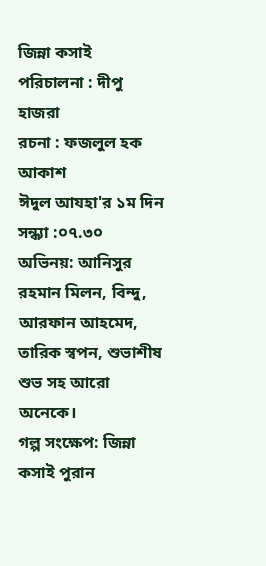জিন্না কসাই
পরিচালনা : দীপু হাজরা
রচনা : ফজলুল হক আকাশ
ঈদুল আযহা'র ১ম দিন সন্ধ্যা :০৭.৩০
অভিনয়: আনিসুর রহমান মিলন, বিন্দু, আরফান আহমেদ, তারিক স্বপন, শুভাশীষ শুভ সহ আরো অনেকে।
গল্প সংক্ষেপ: জিন্না কসাই পুরান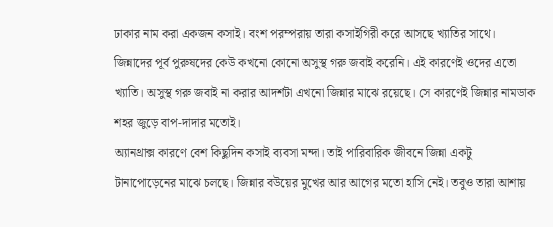ঢাকার নাম করা একজন কসাই। বংশ পরম্পরায় তারা কসাইগিরী করে আসছে খ্যাতির সাথে। জিন্নাদের পূর্ব পুরুষদের কেউ কখনো কোনো অসুস্থ গরু জবাই করেনি। এই কারণেই ওদের এতো খ্যাতি। অসুস্থ গরু জবাই না করার আদর্শটা এখনো জিন্নার মাঝে রয়েছে। সে কারণেই জিন্নার নামডাক শহর জুড়ে বাপ-দাদার মতোই।
অ্যানথ্রাক্স কারণে বেশ কিছুদিন কসাই ব্যবসা মন্দা। তাই পারিবারিক জীবনে জিন্না একটু টানাপোড়েনের মাঝে চলছে। জিন্নার বউয়ের মুখের আর আগের মতো হাসি নেই। তবুও তারা আশায়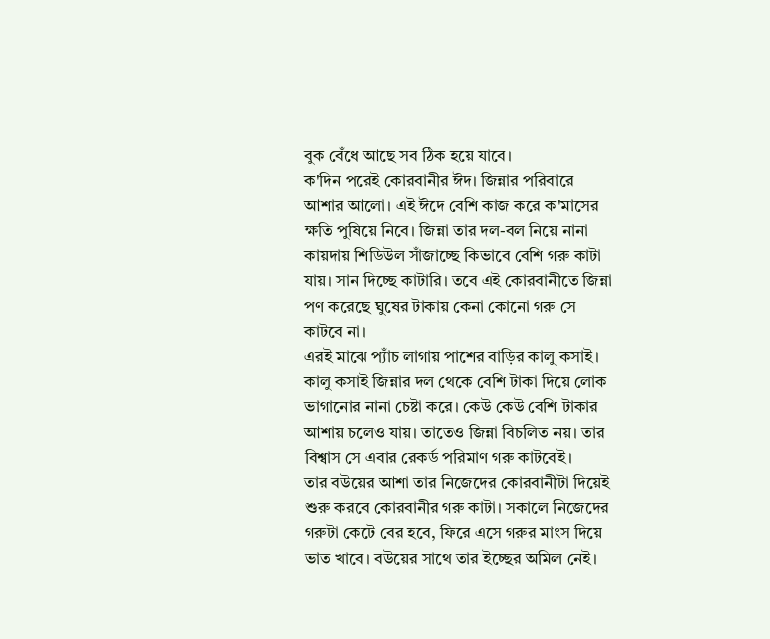বুক বেঁধে আছে সব ঠিক হয়ে যাবে।
ক'দিন পরেই কোরবানীর ঈদ। জিন্নার পরিবারে আশার আলো। এই ঈদে বেশি কাজ করে ক'মাসের ক্ষতি পুষিয়ে নিবে। জিন্না তার দল-বল নিয়ে নানা কায়দায় শিডিউল সাঁজাচ্ছে কিভাবে বেশি গরু কাটা যায়। সান দিচ্ছে কাটারি। তবে এই কোরবানীতে জিন্না পণ করেছে ঘুষের টাকায় কেনা কোনো গরু সে কাটবে না।
এরই মাঝে প্যাঁচ লাগায় পাশের বাড়ির কালু কসাই। কালু কসাই জিন্নার দল থেকে বেশি টাকা দিয়ে লোক ভাগানোর নানা চেষ্টা করে। কেউ কেউ বেশি টাকার আশায় চলেও যায়। তাতেও জিন্না বিচলিত নয়। তার বিশ্বাস সে এবার রেকর্ড পরিমাণ গরু কাটবেই।
তার বউয়ের আশা তার নিজেদের কোরবানীটা দিয়েই শুরু করবে কোরবানীর গরু কাটা। সকালে নিজেদের গরুটা কেটে বের হবে, ফিরে এসে গরুর মাংস দিয়ে ভাত খাবে। বউয়ের সাথে তার ইচ্ছের অমিল নেই।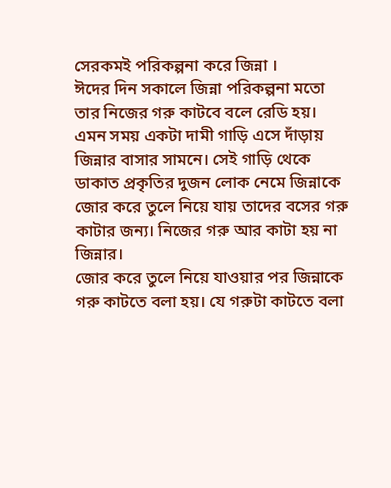সেরকমই পরিকল্পনা করে জিন্না ।
ঈদের দিন সকালে জিন্না পরিকল্পনা মতো তার নিজের গরু কাটবে বলে রেডি হয়। এমন সময় একটা দামী গাড়ি এসে দাঁড়ায় জিন্নার বাসার সামনে। সেই গাড়ি থেকে ডাকাত প্রকৃতির দুজন লোক নেমে জিন্নাকে জোর করে তুলে নিয়ে যায় তাদের বসের গরু কাটার জন্য। নিজের গরু আর কাটা হয় না জিন্নার।
জোর করে তুলে নিয়ে যাওয়ার পর জিন্নাকে গরু কাটতে বলা হয়। যে গরুটা কাটতে বলা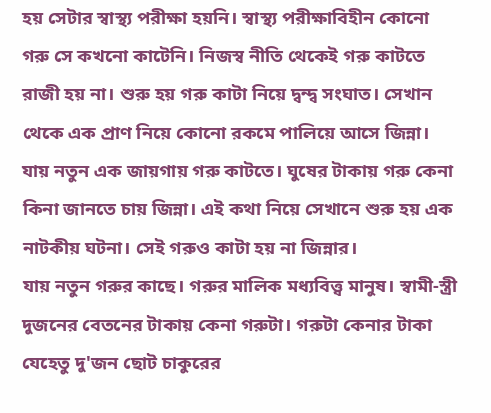হয় সেটার স্বাস্থ্য পরীক্ষা হয়নি। স্বাস্থ্য পরীক্ষাবিহীন কোনো গরু সে কখনো কাটেনি। নিজস্ব নীতি থেকেই গরু কাটতে রাজী হয় না। শুরু হয় গরু কাটা নিয়ে দ্বন্দ্ব সংঘাত। সেখান থেকে এক প্রাণ নিয়ে কোনো রকমে পালিয়ে আসে জিন্না।
যায় নতুন এক জায়গায় গরু কাটতে। ঘুষের টাকায় গরু কেনা কিনা জানতে চায় জিন্না। এই কথা নিয়ে সেখানে শুরু হয় এক নাটকীয় ঘটনা। সেই গরুও কাটা হয় না জিন্নার।
যায় নতুন গরুর কাছে। গরুর মালিক মধ্যবিত্ত্ব মানুষ। স্বামী-স্ত্রী দুজনের বেতনের টাকায় কেনা গরুটা। গরুটা কেনার টাকা যেহেতু দু'জন ছোট চাকুরের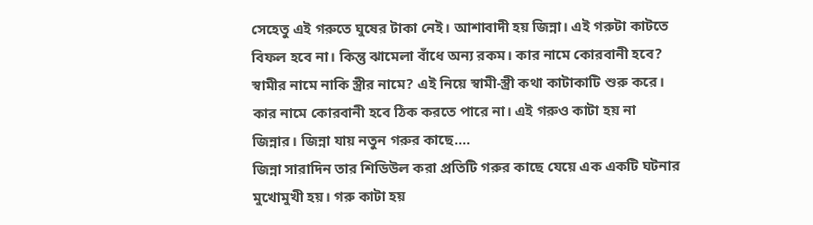সেহেতু এই গরুতে ঘুষের টাকা নেই। আশাবাদী হয় জিন্না। এই গরুটা কাটতে বিফল হবে না। কিন্তু ঝামেলা বাঁধে অন্য রকম। কার নামে কোরবানী হবে? স্বামীর নামে নাকি স্ত্রীর নামে? এই নিয়ে স্বামী-স্ত্রী কথা কাটাকাটি শুরু করে। কার নামে কোরবানী হবে ঠিক করতে পারে না। এই গরুও কাটা হয় না জিন্নার। জিন্না যায় নতুন গরুর কাছে....
জিন্না সারাদিন তার শিডিউল করা প্রতিটি গরুর কাছে যেয়ে এক একটি ঘটনার মুখোমুখী হয়। গরু কাটা হয়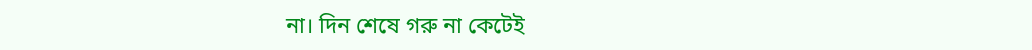না। দিন শেষে গরু না কেটেই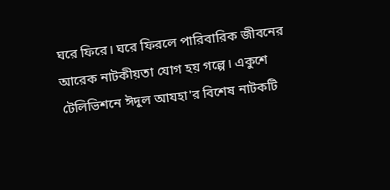ঘরে ফিরে। ঘরে ফিরলে পারিবারিক জীবনের আরেক নাটকীয়তা যোগ হয় গল্পে। একুশে টেলিভিশনে ঈদুল আযহা'র বিশেষ নাটকটি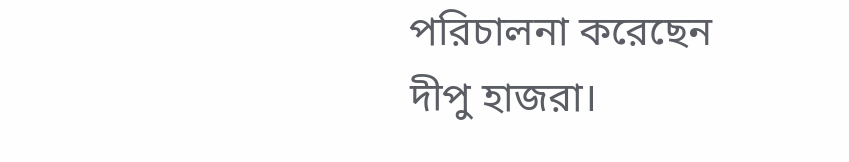পরিচালনা করেছেন দীপু হাজরা।